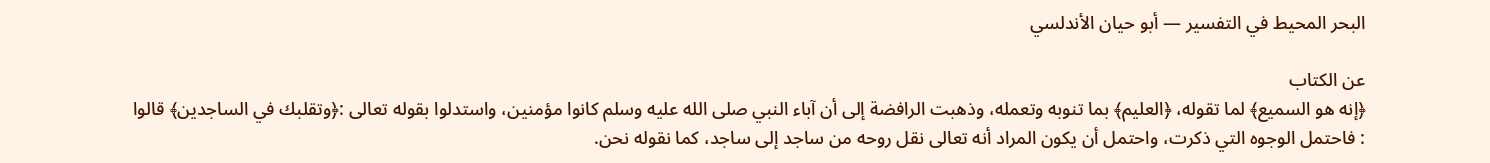البحر المحيط في التفسير — أبو حيان الأندلسي

عن الكتاب
﴿إنه هو السميع﴾ لما تقوله، ﴿العليم﴾ بما تنوبه وتعمله، وذهبت الرافضة إلى أن آباء النبي صلى الله عليه وسلم كانوا مؤمنين، واستدلوا بقوله تعالى :﴿وتقلبك في الساجدين﴾ قالوا : فاحتمل الوجوه التي ذكرت، واحتمل أن يكون المراد أنه تعالى نقل روحه من ساجد إلى ساجد، كما نقوله نحن.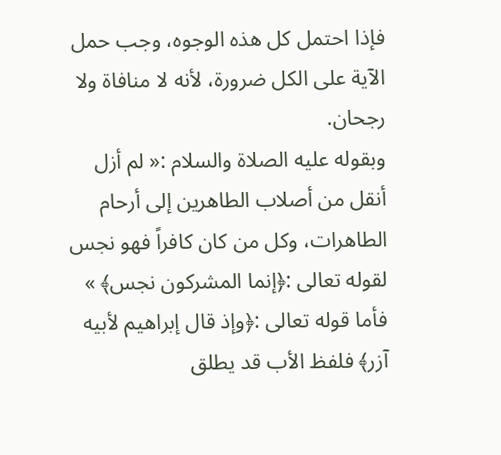فإذا احتمل كل هذه الوجوه، وجب حمل الآية على الكل ضرورة، لأنه لا منافاة ولا رجحان.
وبقوله عليه الصلاة والسلام :« لم أزل أنقل من أصلاب الطاهرين إلى أرحام الطاهرات، وكل من كان كافراً فهو نجس لقوله تعالى :﴿إنما المشركون نجس﴾ » فأما قوله تعالى :﴿وإذ قال إبراهيم لأبيه آزر﴾ فلفظ الأب قد يطلق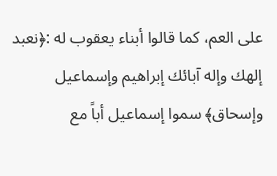على العم، كما قالوا أبناء يعقوب له :﴿نعبد إلهك وإله آبائك إبراهيم وإسماعيل وإسحاق﴾ سموا إسماعيل أباً مع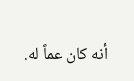أنه كان عماً له.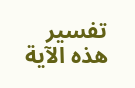تفسير هذه الآية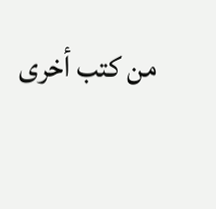من كتب أخرى